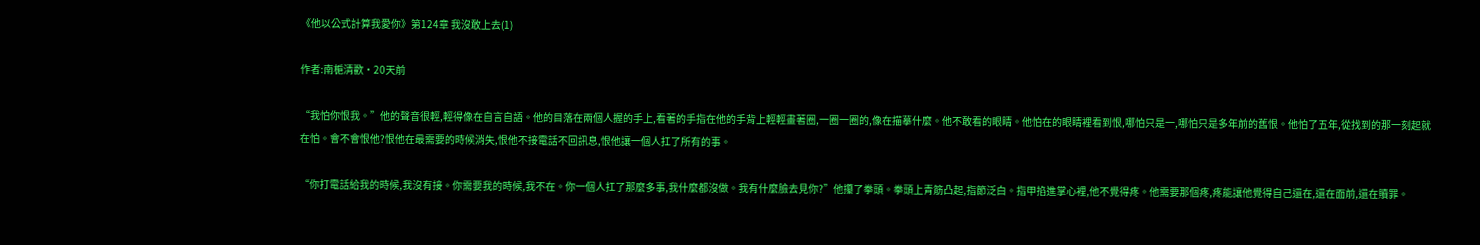《他以公式計算我愛你》第124章 我沒敢上去(1)

作者:南梔清歡·20天前

“我怕你恨我。”他的聲音很輕,輕得像在自言自語。他的目落在兩個人握的手上,看著的手指在他的手背上輕輕畫著圈,一圈一圈的,像在描摹什麼。他不敢看的眼睛。他怕在的眼睛裡看到恨,哪怕只是一,哪怕只是多年前的舊恨。他怕了五年,從找到的那一刻起就在怕。會不會恨他?恨他在最需要的時候消失,恨他不接電話不回訊息,恨他讓一個人扛了所有的事。

“你打電話給我的時候,我沒有接。你需要我的時候,我不在。你一個人扛了那麼多事,我什麼都沒做。我有什麼臉去見你?”他攥了拳頭。拳頭上青筋凸起,指節泛白。指甲掐進掌心裡,他不覺得疼。他需要那個疼,疼能讓他覺得自己還在,還在面前,還在贖罪。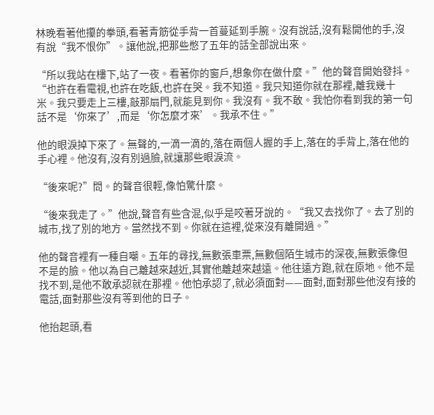林晚看著他攥的拳頭,看著青筋從手背一首蔓延到手腕。沒有說話,沒有鬆開他的手,沒有說“我不恨你”。讓他說,把那些憋了五年的話全部說出來。

“所以我站在樓下,站了一夜。看著你的窗戶,想象你在做什麼。”他的聲音開始發抖。“也許在看電視,也許在吃飯,也許在哭。我不知道。我只知道你就在那裡,離我幾十米。我只要走上三樓,敲那扇門,就能見到你。我沒有。我不敢。我怕你看到我的第一句話不是‘你來了’,而是‘你怎麼才來’。我承不住。”

他的眼淚掉下來了。無聲的,一滴一滴的,落在兩個人握的手上,落在的手背上,落在他的手心裡。他沒有,沒有別過臉,就讓那些眼淚流。

“後來呢?”問。的聲音很輕,像怕驚什麼。

“後來我走了。”他說,聲音有些含混,似乎是咬著牙說的。“我又去找你了。去了別的城市,找了別的地方。當然找不到。你就在這裡,從來沒有離開過。”

他的聲音裡有一種自嘲。五年的尋找,無數張車票,無數個陌生城市的深夜,無數張像但不是的臉。他以為自己離越來越近,其實他離越來越遠。他往遠方跑,就在原地。他不是找不到,是他不敢承認就在那裡。他怕承認了,就必須面對——面對,面對那些他沒有接的電話,面對那些沒有等到他的日子。

他抬起頭,看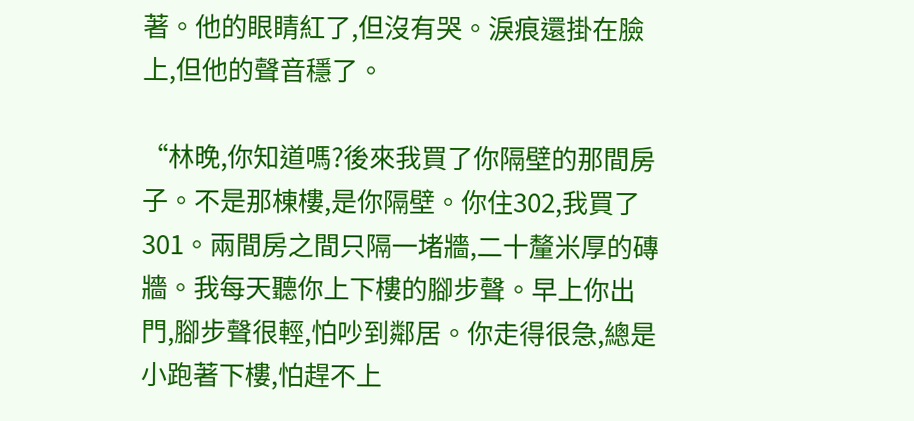著。他的眼睛紅了,但沒有哭。淚痕還掛在臉上,但他的聲音穩了。

“林晚,你知道嗎?後來我買了你隔壁的那間房子。不是那棟樓,是你隔壁。你住302,我買了301。兩間房之間只隔一堵牆,二十釐米厚的磚牆。我每天聽你上下樓的腳步聲。早上你出門,腳步聲很輕,怕吵到鄰居。你走得很急,總是小跑著下樓,怕趕不上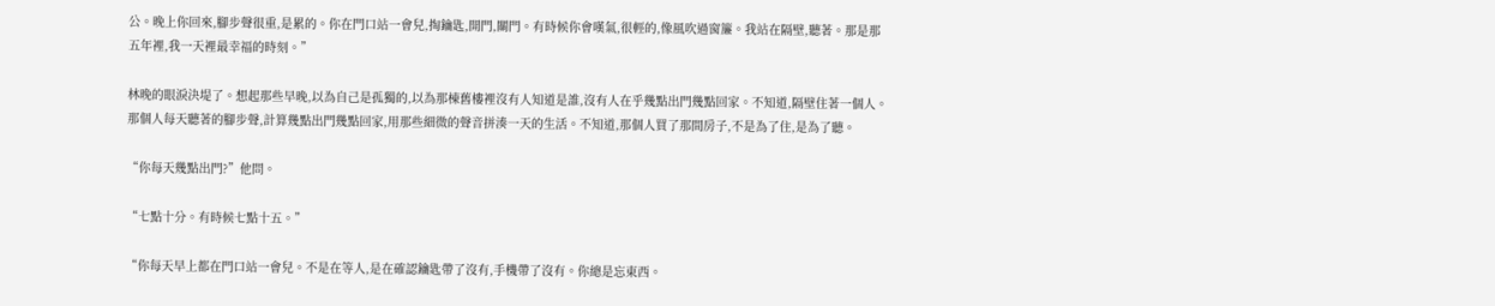公。晚上你回來,腳步聲很重,是累的。你在門口站一會兒,掏鑰匙,開門,關門。有時候你會嘆氣,很輕的,像風吹過窗簾。我站在隔壁,聽著。那是那五年裡,我一天裡最幸福的時刻。”

林晚的眼淚決堤了。想起那些早晚,以為自己是孤獨的,以為那棟舊樓裡沒有人知道是誰,沒有人在乎幾點出門幾點回家。不知道,隔壁住著一個人。那個人每天聽著的腳步聲,計算幾點出門幾點回家,用那些細微的聲音拼湊一天的生活。不知道,那個人買了那間房子,不是為了住,是為了聽。

“你每天幾點出門?”他問。

“七點十分。有時候七點十五。”

“你每天早上都在門口站一會兒。不是在等人,是在確認鑰匙帶了沒有,手機帶了沒有。你總是忘東西。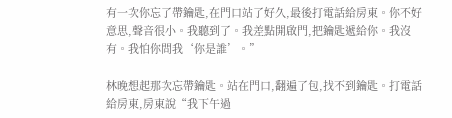有一次你忘了帶鑰匙,在門口站了好久,最後打電話給房東。你不好意思,聲音很小。我聽到了。我差點開啟門,把鑰匙遞給你。我沒有。我怕你問我‘你是誰’。”

林晚想起那次忘帶鑰匙。站在門口,翻遍了包,找不到鑰匙。打電話給房東,房東說“我下午過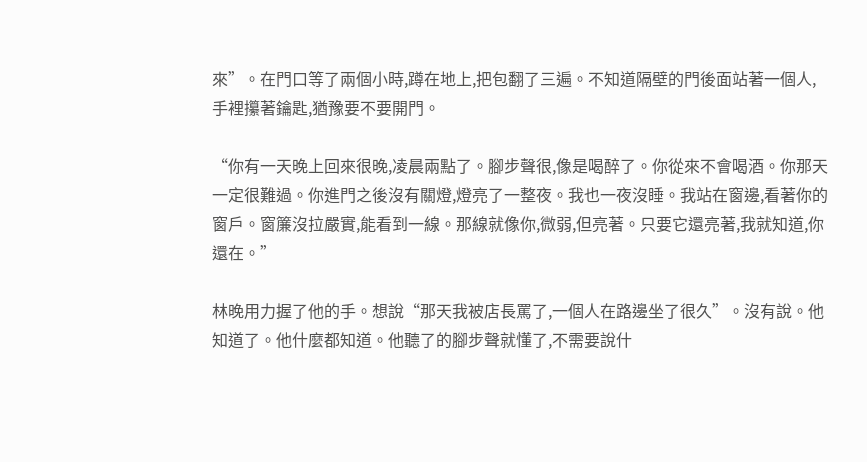來”。在門口等了兩個小時,蹲在地上,把包翻了三遍。不知道隔壁的門後面站著一個人,手裡攥著鑰匙,猶豫要不要開門。

“你有一天晚上回來很晚,凌晨兩點了。腳步聲很,像是喝醉了。你從來不會喝酒。你那天一定很難過。你進門之後沒有關燈,燈亮了一整夜。我也一夜沒睡。我站在窗邊,看著你的窗戶。窗簾沒拉嚴實,能看到一線。那線就像你,微弱,但亮著。只要它還亮著,我就知道,你還在。”

林晚用力握了他的手。想說“那天我被店長罵了,一個人在路邊坐了很久”。沒有說。他知道了。他什麼都知道。他聽了的腳步聲就懂了,不需要說什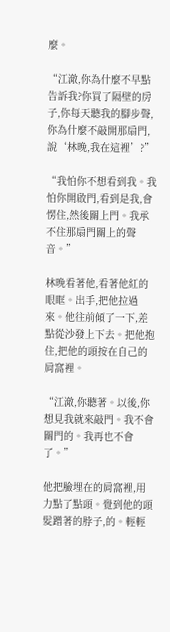麼。

“江澈,你為什麼不早點告訴我?你買了隔壁的房子,你每天聽我的腳步聲,你為什麼不敲開那扇門,說‘林晚,我在這裡’?”

“我怕你不想看到我。我怕你開啟門,看到是我,會愣住,然後關上門。我承不住那扇門關上的聲音。”

林晚看著他,看著他紅的眼眶。出手,把他拉過來。他往前傾了一下,差點從沙發上下去。把他抱住,把他的頭按在自己的肩窩裡。

“江澈,你聽著。以後,你想見我就來敲門。我不會關門的。我再也不會了。”

他把臉埋在的肩窩裡,用力點了點頭。覺到他的頭髮蹭著的脖子,的。輕輕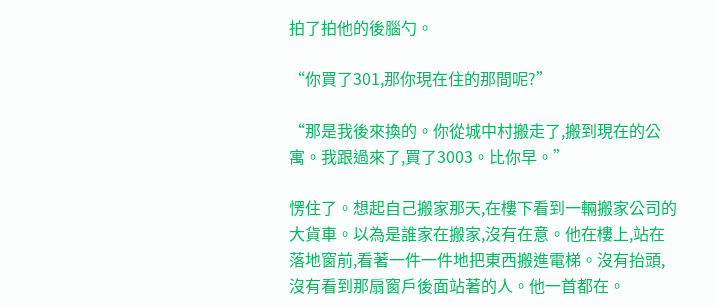拍了拍他的後腦勺。

“你買了301,那你現在住的那間呢?”

“那是我後來換的。你從城中村搬走了,搬到現在的公寓。我跟過來了,買了3003。比你早。”

愣住了。想起自己搬家那天,在樓下看到一輛搬家公司的大貨車。以為是誰家在搬家,沒有在意。他在樓上,站在落地窗前,看著一件一件地把東西搬進電梯。沒有抬頭,沒有看到那扇窗戶後面站著的人。他一首都在。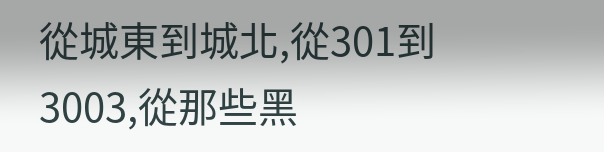從城東到城北,從301到3003,從那些黑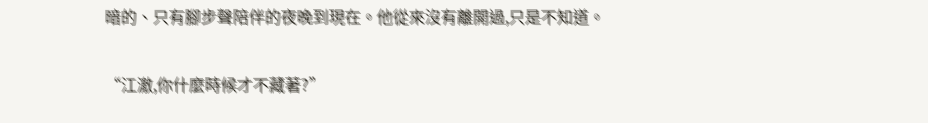暗的、只有腳步聲陪伴的夜晚到現在。他從來沒有離開過,只是不知道。

“江澈,你什麼時候才不藏著?”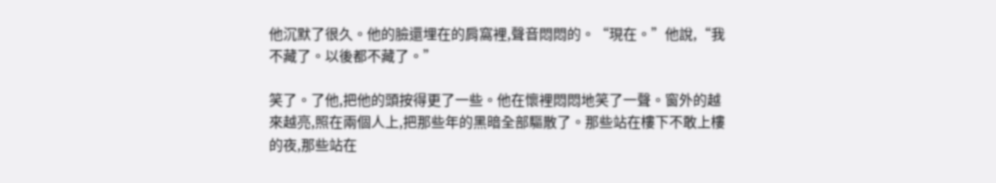他沉默了很久。他的臉還埋在的肩窩裡,聲音悶悶的。“現在。”他說,“我不藏了。以後都不藏了。”

笑了。了他,把他的頭按得更了一些。他在懷裡悶悶地笑了一聲。窗外的越來越亮,照在兩個人上,把那些年的黑暗全部驅散了。那些站在樓下不敢上樓的夜,那些站在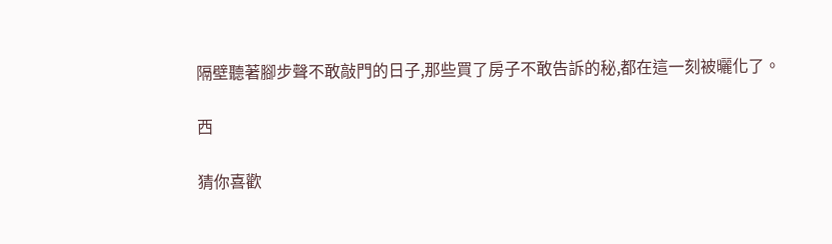隔壁聽著腳步聲不敢敲門的日子,那些買了房子不敢告訴的秘,都在這一刻被曬化了。

西

猜你喜歡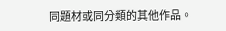同題材或同分類的其他作品。